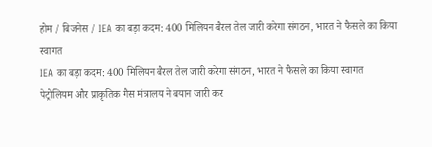होम / बिजनेस / IEA का बड़ा कदम: 400 मिलियन बैरल तेल जारी करेगा संगठन, भारत ने फैसले का किया स्वागत
IEA का बड़ा कदम: 400 मिलियन बैरल तेल जारी करेगा संगठन, भारत ने फैसले का किया स्वागत
पेट्रोलियम और प्राकृतिक गैस मंत्रालय ने बयान जारी कर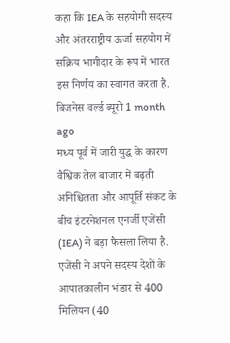कहा कि IEA के सहयोगी सदस्य और अंतरराष्ट्रीय ऊर्जा सहयोग में सक्रिय भागीदार के रूप में भारत इस निर्णय का स्वागत करता है.
बिजनेस वर्ल्ड ब्यूरो 1 month ago
मध्य पूर्व में जारी युद्ध के कारण वैश्विक तेल बाजार में बढ़ती अनिश्चितता और आपूर्ति संकट के बीच इंटरनेशनल एनर्जी एजेंसी (IEA) ने बड़ा फैसला लिया है. एजेंसी ने अपने सदस्य देशों के आपातकालीन भंडार से 400 मिलियन (40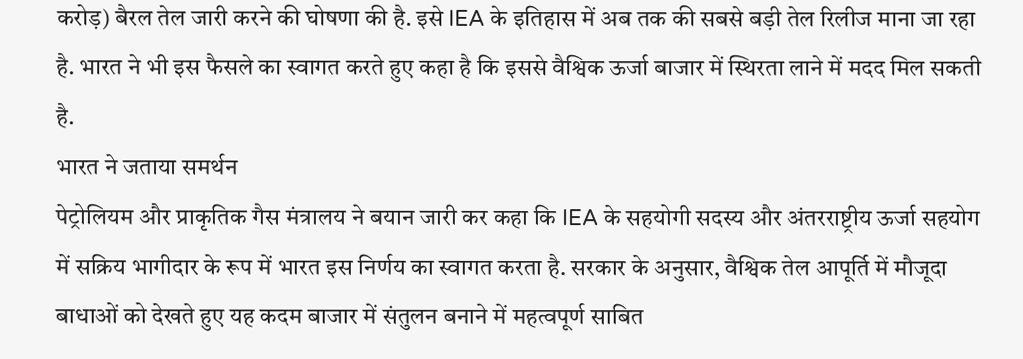करोड़) बैरल तेल जारी करने की घोषणा की है. इसे IEA के इतिहास में अब तक की सबसे बड़ी तेल रिलीज माना जा रहा है. भारत ने भी इस फैसले का स्वागत करते हुए कहा है कि इससे वैश्विक ऊर्जा बाजार में स्थिरता लाने में मदद मिल सकती है.
भारत ने जताया समर्थन
पेट्रोलियम और प्राकृतिक गैस मंत्रालय ने बयान जारी कर कहा कि IEA के सहयोगी सदस्य और अंतरराष्ट्रीय ऊर्जा सहयोग में सक्रिय भागीदार के रूप में भारत इस निर्णय का स्वागत करता है. सरकार के अनुसार, वैश्विक तेल आपूर्ति में मौजूदा बाधाओं को देखते हुए यह कदम बाजार में संतुलन बनाने में महत्वपूर्ण साबित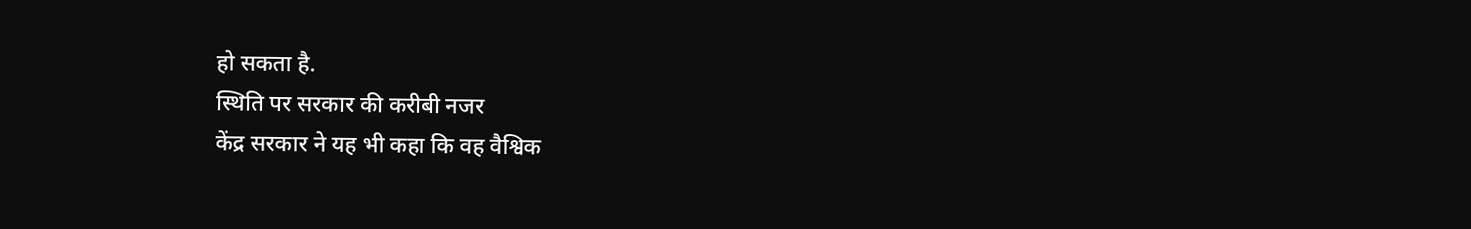हो सकता है.
स्थिति पर सरकार की करीबी नजर
केंद्र सरकार ने यह भी कहा कि वह वैश्विक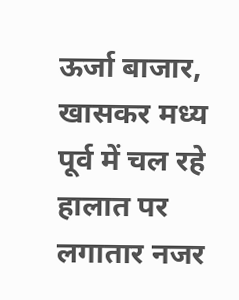ऊर्जा बाजार, खासकर मध्य पूर्व में चल रहे हालात पर लगातार नजर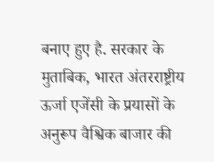बनाए हुए है. सरकार के मुताबिक, भारत अंतरराष्ट्रीय ऊर्जा एजेंसी के प्रयासों के अनुरूप वैश्विक बाजार की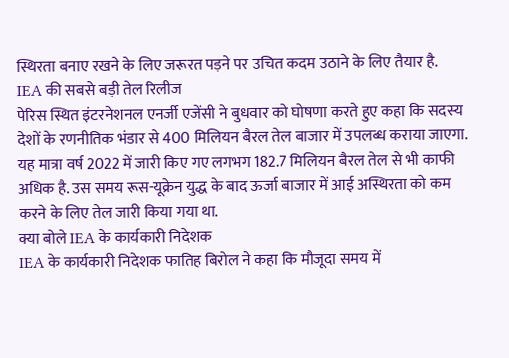स्थिरता बनाए रखने के लिए जरूरत पड़ने पर उचित कदम उठाने के लिए तैयार है.
IEA की सबसे बड़ी तेल रिलीज
पेरिस स्थित इंटरनेशनल एनर्जी एजेंसी ने बुधवार को घोषणा करते हुए कहा कि सदस्य देशों के रणनीतिक भंडार से 400 मिलियन बैरल तेल बाजार में उपलब्ध कराया जाएगा. यह मात्रा वर्ष 2022 में जारी किए गए लगभग 182.7 मिलियन बैरल तेल से भी काफी अधिक है. उस समय रूस-यूक्रेन युद्ध के बाद ऊर्जा बाजार में आई अस्थिरता को कम करने के लिए तेल जारी किया गया था.
क्या बोले IEA के कार्यकारी निदेशक
IEA के कार्यकारी निदेशक फातिह बिरोल ने कहा कि मौजूदा समय में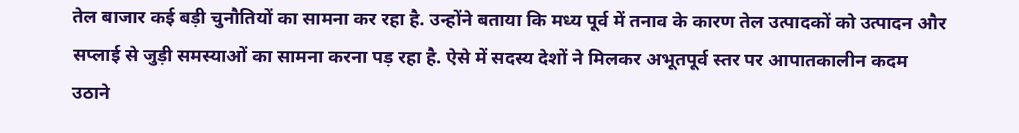तेल बाजार कई बड़ी चुनौतियों का सामना कर रहा है. उन्होंने बताया कि मध्य पूर्व में तनाव के कारण तेल उत्पादकों को उत्पादन और सप्लाई से जुड़ी समस्याओं का सामना करना पड़ रहा है. ऐसे में सदस्य देशों ने मिलकर अभूतपूर्व स्तर पर आपातकालीन कदम उठाने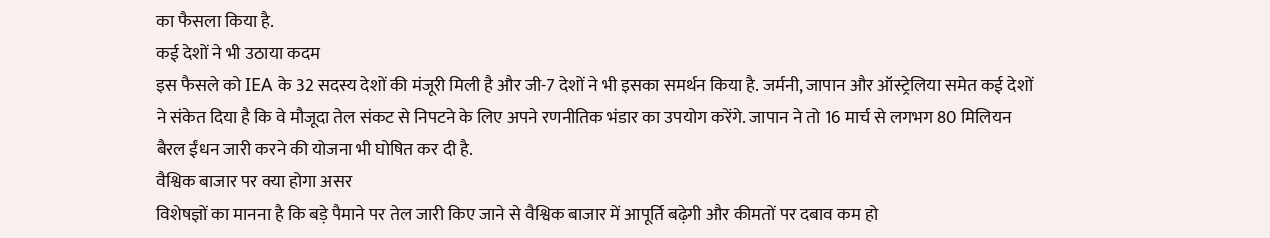का फैसला किया है.
कई देशों ने भी उठाया कदम
इस फैसले को IEA के 32 सदस्य देशों की मंजूरी मिली है और जी-7 देशों ने भी इसका समर्थन किया है. जर्मनी, जापान और ऑस्ट्रेलिया समेत कई देशों ने संकेत दिया है कि वे मौजूदा तेल संकट से निपटने के लिए अपने रणनीतिक भंडार का उपयोग करेंगे. जापान ने तो 16 मार्च से लगभग 80 मिलियन बैरल ईंधन जारी करने की योजना भी घोषित कर दी है.
वैश्विक बाजार पर क्या होगा असर
विशेषज्ञों का मानना है कि बड़े पैमाने पर तेल जारी किए जाने से वैश्विक बाजार में आपूर्ति बढ़ेगी और कीमतों पर दबाव कम हो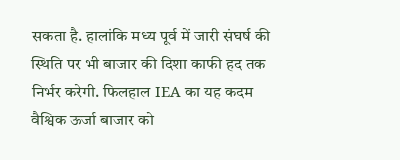सकता है. हालांकि मध्य पूर्व में जारी संघर्ष की स्थिति पर भी बाजार की दिशा काफी हद तक निर्भर करेगी. फिलहाल IEA का यह कदम वैश्विक ऊर्जा बाजार को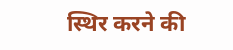स्थिर करने की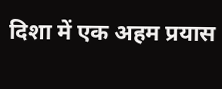दिशा में एक अहम प्रयास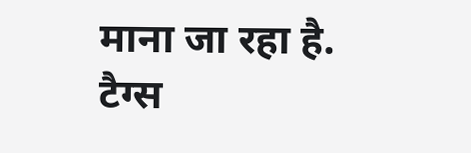माना जा रहा है.
टैग्स